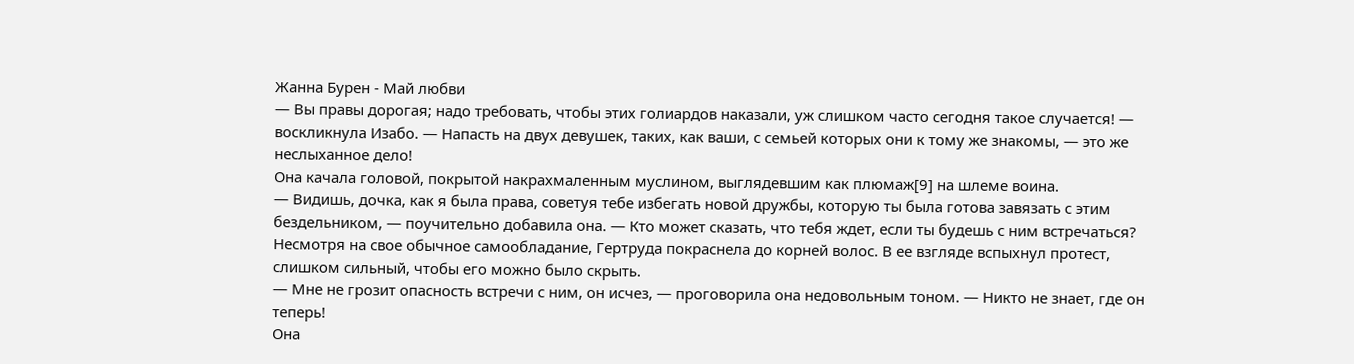Жанна Бурен - Май любви
— Вы правы дорогая; надо требовать, чтобы этих голиардов наказали, уж слишком часто сегодня такое случается! — воскликнула Изабо. — Напасть на двух девушек, таких, как ваши, с семьей которых они к тому же знакомы, — это же неслыханное дело!
Она качала головой, покрытой накрахмаленным муслином, выглядевшим как плюмаж[9] на шлеме воина.
— Видишь, дочка, как я была права, советуя тебе избегать новой дружбы, которую ты была готова завязать с этим бездельником, — поучительно добавила она. — Кто может сказать, что тебя ждет, если ты будешь с ним встречаться?
Несмотря на свое обычное самообладание, Гертруда покраснела до корней волос. В ее взгляде вспыхнул протест, слишком сильный, чтобы его можно было скрыть.
— Мне не грозит опасность встречи с ним, он исчез, — проговорила она недовольным тоном. — Никто не знает, где он теперь!
Она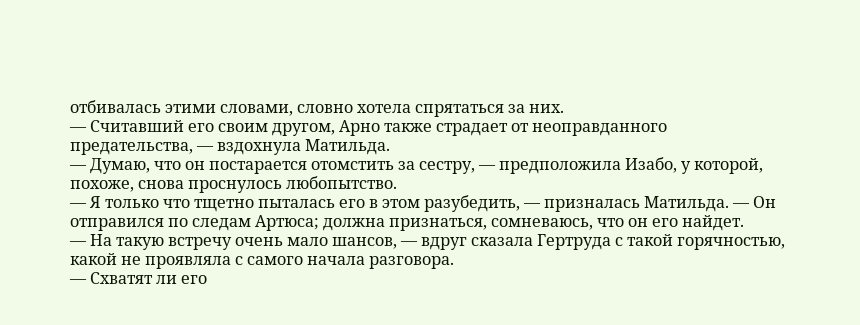отбивалась этими словами, словно хотела спрятаться за них.
— Считавший его своим другом, Арно также страдает от неоправданного предательства, — вздохнула Матильда.
— Думаю, что он постарается отомстить за сестру, — предположила Изабо, у которой, похоже, снова проснулось любопытство.
— Я только что тщетно пыталась его в этом разубедить, — призналась Матильда. — Он отправился по следам Артюса; должна признаться, сомневаюсь, что он его найдет.
— На такую встречу очень мало шансов, — вдруг сказала Гертруда с такой горячностью, какой не проявляла с самого начала разговора.
— Схватят ли его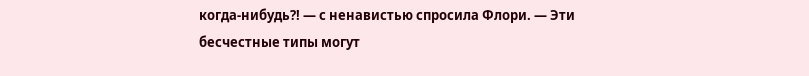когда-нибудь?! — с ненавистью спросила Флори. — Эти бесчестные типы могут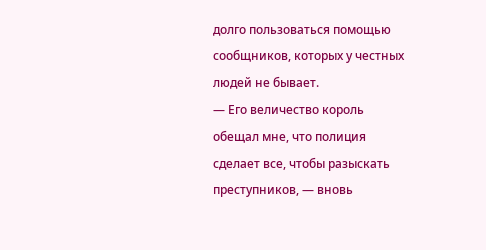долго пользоваться помощью сообщников, которых у честных людей не бывает.
— Его величество король обещал мне, что полиция сделает все, чтобы разыскать преступников, — вновь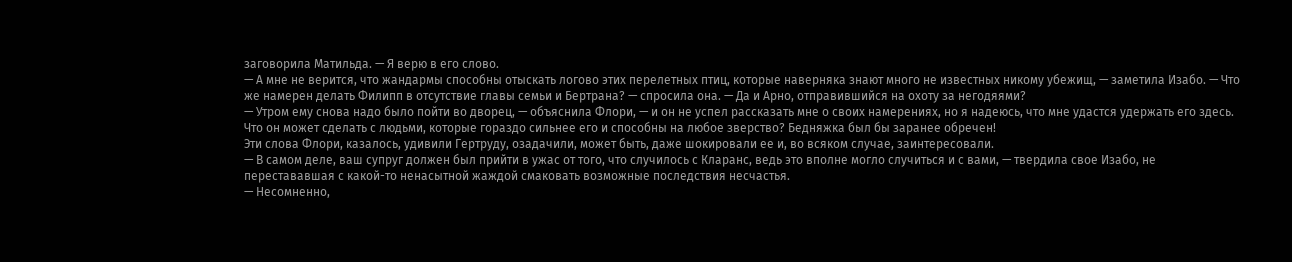заговорила Матильда. — Я верю в его слово.
— А мне не верится, что жандармы способны отыскать логово этих перелетных птиц, которые наверняка знают много не известных никому убежищ, — заметила Изабо. — Что же намерен делать Филипп в отсутствие главы семьи и Бертрана? — спросила она. — Да и Арно, отправившийся на охоту за негодяями?
— Утром ему снова надо было пойти во дворец, — объяснила Флори, — и он не успел рассказать мне о своих намерениях, но я надеюсь, что мне удастся удержать его здесь. Что он может сделать с людьми, которые гораздо сильнее его и способны на любое зверство? Бедняжка был бы заранее обречен!
Эти слова Флори, казалось, удивили Гертруду, озадачили, может быть, даже шокировали ее и, во всяком случае, заинтересовали.
— В самом деле, ваш супруг должен был прийти в ужас от того, что случилось с Кларанс, ведь это вполне могло случиться и с вами, — твердила свое Изабо, не перестававшая с какой-то ненасытной жаждой смаковать возможные последствия несчастья.
— Несомненно,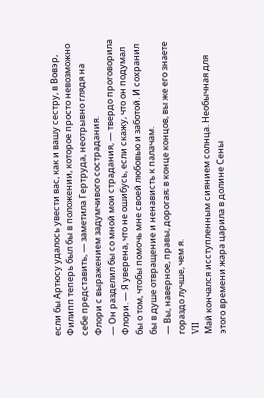если бы Артюсу удалось увести вас, как и вашу сестру, в Вовэр, Филипп теперь был бы в положении, которое просто невозможно себе представить, — заметила Гертруда, неотрывно глядя на Флори с выражением задумчивого сострадания.
— Он разделил бы со мной мои страдания, — твердо проговорила Флори. — Я уверена, что не ошибусь, если скажу, что он подумал бы о том, чтобы помочь мне своей любовью и заботой. И сохранил бы в душе отвращение и ненависть к палачам.
— Вы, наверное, правы, дорогая; в конце концов, вы же его знаете гораздо лучше, чем я.
VII
Май кончался исступленным сиянием солнца. Необычная для этого времени жара царила в долине Сены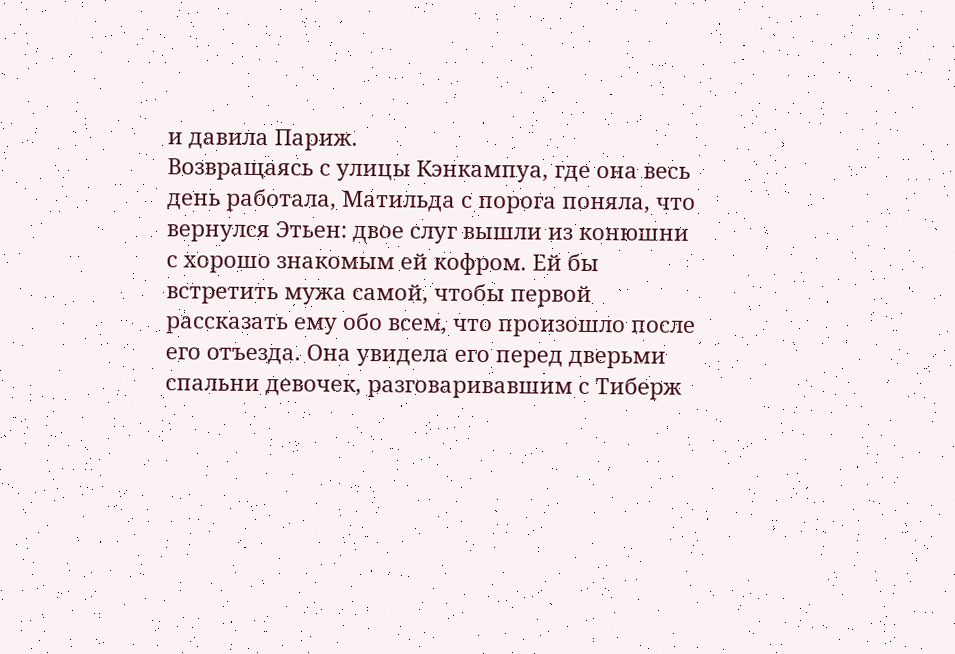и давила Париж.
Возвращаясь с улицы Кэнкампуа, где она весь день работала, Матильда с порога поняла, что вернулся Этьен: двое слуг вышли из конюшни с хорошо знакомым ей кофром. Ей бы встретить мужа самой, чтобы первой рассказать ему обо всем, что произошло после его отъезда. Она увидела его перед дверьми спальни девочек, разговаривавшим с Тиберж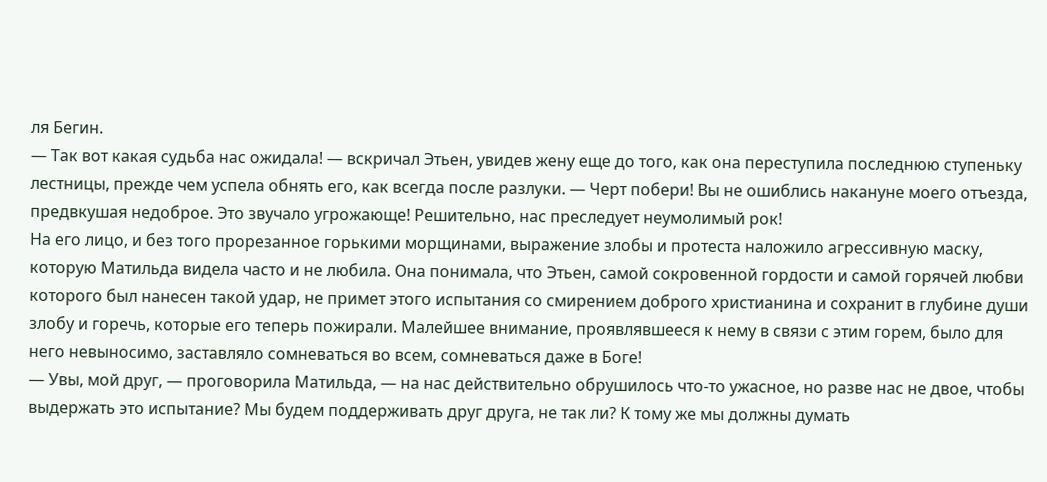ля Бегин.
— Так вот какая судьба нас ожидала! — вскричал Этьен, увидев жену еще до того, как она переступила последнюю ступеньку лестницы, прежде чем успела обнять его, как всегда после разлуки. — Черт побери! Вы не ошиблись накануне моего отъезда, предвкушая недоброе. Это звучало угрожающе! Решительно, нас преследует неумолимый рок!
На его лицо, и без того прорезанное горькими морщинами, выражение злобы и протеста наложило агрессивную маску, которую Матильда видела часто и не любила. Она понимала, что Этьен, самой сокровенной гордости и самой горячей любви которого был нанесен такой удар, не примет этого испытания со смирением доброго христианина и сохранит в глубине души злобу и горечь, которые его теперь пожирали. Малейшее внимание, проявлявшееся к нему в связи с этим горем, было для него невыносимо, заставляло сомневаться во всем, сомневаться даже в Боге!
— Увы, мой друг, — проговорила Матильда, — на нас действительно обрушилось что-то ужасное, но разве нас не двое, чтобы выдержать это испытание? Мы будем поддерживать друг друга, не так ли? К тому же мы должны думать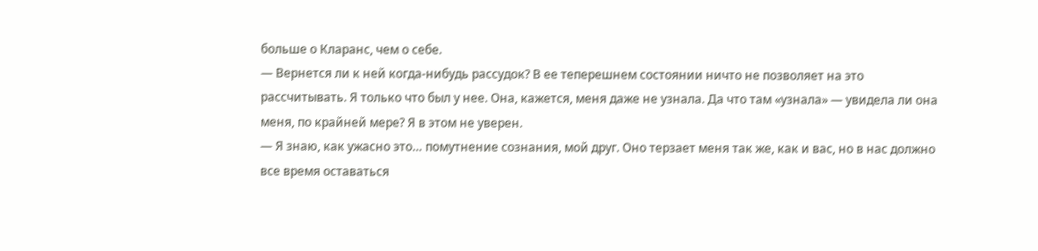больше о Кларанс, чем о себе.
— Вернется ли к ней когда-нибудь рассудок? В ее теперешнем состоянии ничто не позволяет на это рассчитывать. Я только что был у нее. Она, кажется, меня даже не узнала. Да что там «узнала» — увидела ли она меня, по крайней мере? Я в этом не уверен.
— Я знаю, как ужасно это… помутнение сознания, мой друг. Оно терзает меня так же, как и вас, но в нас должно все время оставаться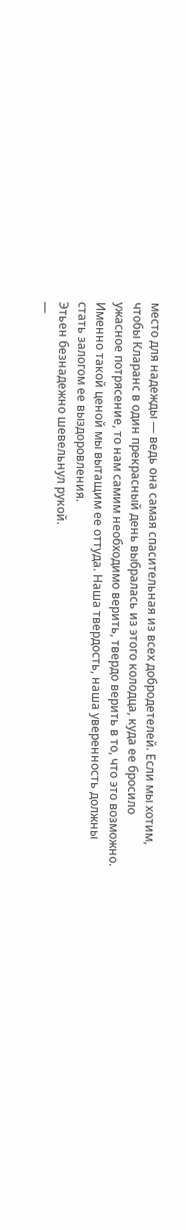место для надежды — ведь она самая спасительная из всех добродетелей. Если мы хотим, чтобы Кларанс в один прекрасный день выбралась из этого колодца, куда ее бросило ужасное потрясение, то нам самим необходимо верить, твердо верить в то, что это возможно. Именно такой ценой мы вытащим ее оттуда. Наша твердость, наша уверенность должны стать залогом ее выздоровления.
Этьен безнадежно шевельнул рукой.
—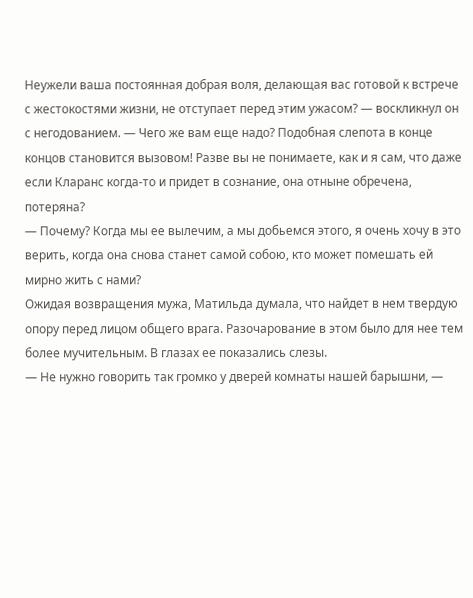Неужели ваша постоянная добрая воля, делающая вас готовой к встрече с жестокостями жизни, не отступает перед этим ужасом? — воскликнул он с негодованием. — Чего же вам еще надо? Подобная слепота в конце концов становится вызовом! Разве вы не понимаете, как и я сам, что даже если Кларанс когда-то и придет в сознание, она отныне обречена, потеряна?
— Почему? Когда мы ее вылечим, а мы добьемся этого, я очень хочу в это верить, когда она снова станет самой собою, кто может помешать ей мирно жить с нами?
Ожидая возвращения мужа, Матильда думала, что найдет в нем твердую опору перед лицом общего врага. Разочарование в этом было для нее тем более мучительным. В глазах ее показались слезы.
— Не нужно говорить так громко у дверей комнаты нашей барышни, —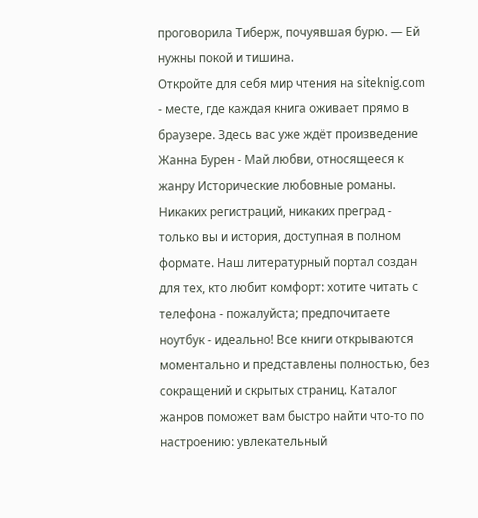проговорила Тиберж, почуявшая бурю. — Ей нужны покой и тишина.
Откройте для себя мир чтения на siteknig.com - месте, где каждая книга оживает прямо в браузере. Здесь вас уже ждёт произведение Жанна Бурен - Май любви, относящееся к жанру Исторические любовные романы. Никаких регистраций, никаких преград - только вы и история, доступная в полном формате. Наш литературный портал создан для тех, кто любит комфорт: хотите читать с телефона - пожалуйста; предпочитаете ноутбук - идеально! Все книги открываются моментально и представлены полностью, без сокращений и скрытых страниц. Каталог жанров поможет вам быстро найти что-то по настроению: увлекательный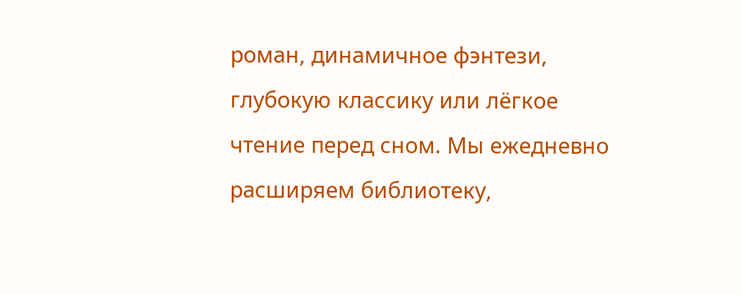роман, динамичное фэнтези, глубокую классику или лёгкое чтение перед сном. Мы ежедневно расширяем библиотеку,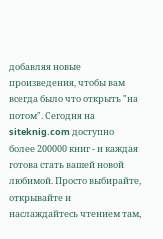добавляя новые произведения, чтобы вам всегда было что открыть "на потом". Сегодня на siteknig.com доступно более 200000 книг - и каждая готова стать вашей новой любимой. Просто выбирайте, открывайте и наслаждайтесь чтением там,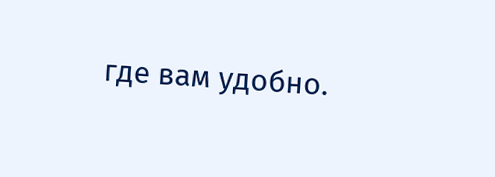где вам удобно.